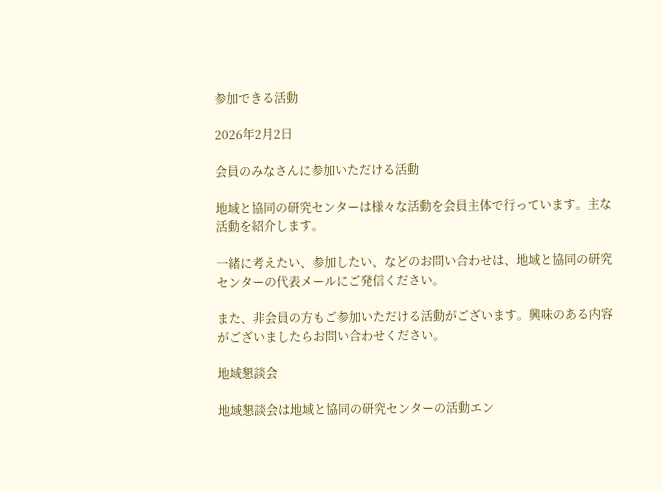参加できる活動

2026年2月2日

会員のみなさんに参加いただける活動

地域と協同の研究センターは様々な活動を会員主体で行っています。主な活動を紹介します。

一緒に考えたい、参加したい、などのお問い合わせは、地域と協同の研究センターの代表メールにご発信ください。

また、非会員の方もご参加いただける活動がございます。興味のある内容がございましたらお問い合わせください。

地域懇談会

地域懇談会は地域と協同の研究センターの活動エン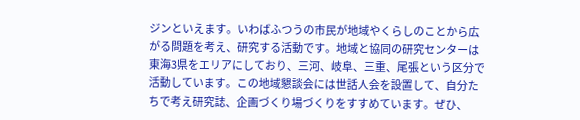ジンといえます。いわばふつうの市民が地域やくらしのことから広がる問題を考え、研究する活動です。地域と協同の研究センターは東海3県をエリアにしており、三河、岐阜、三重、尾張という区分で活動しています。この地域懇談会には世話人会を設置して、自分たちで考え研究誌、企画づくり場づくりをすすめています。ぜひ、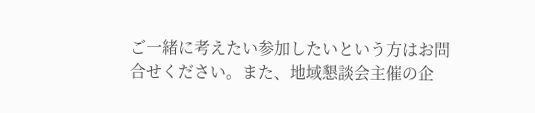ご一緒に考えたい参加したいという方はお問合せください。また、地域懇談会主催の企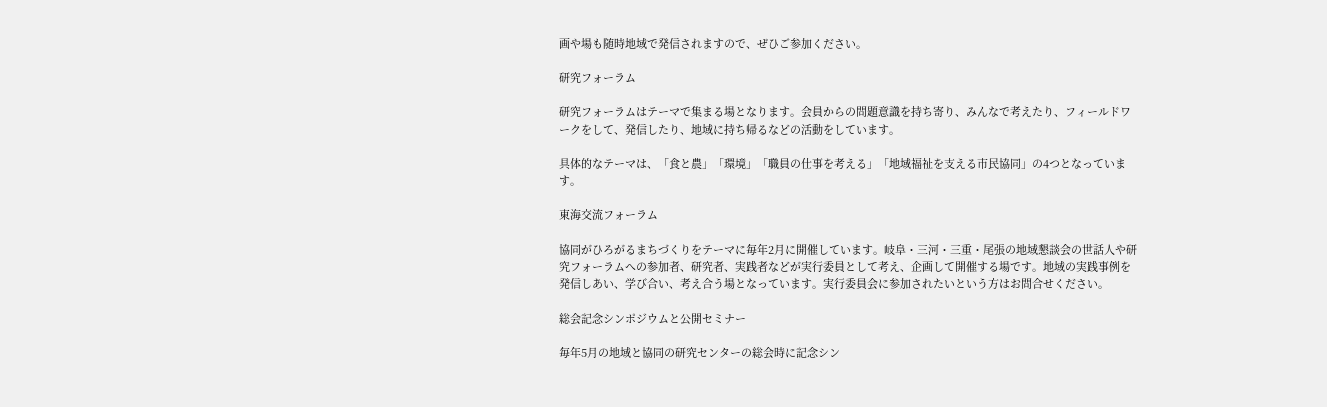画や場も随時地域で発信されますので、ぜひご参加ください。

研究フォーラム

研究フォーラムはテーマで集まる場となります。会員からの問題意識を持ち寄り、みんなで考えたり、フィールドワークをして、発信したり、地域に持ち帰るなどの活動をしています。

具体的なテーマは、「食と農」「環境」「職員の仕事を考える」「地域福祉を支える市民協同」の4つとなっています。

東海交流フォーラム

協同がひろがるまちづくりをテーマに毎年2月に開催しています。岐阜・三河・三重・尾張の地域懇談会の世話人や研究フォーラムへの参加者、研究者、実践者などが実行委員として考え、企画して開催する場です。地域の実践事例を発信しあい、学び合い、考え合う場となっています。実行委員会に参加されたいという方はお問合せください。

総会記念シンポジウムと公開セミナー

毎年5月の地域と協同の研究センターの総会時に記念シン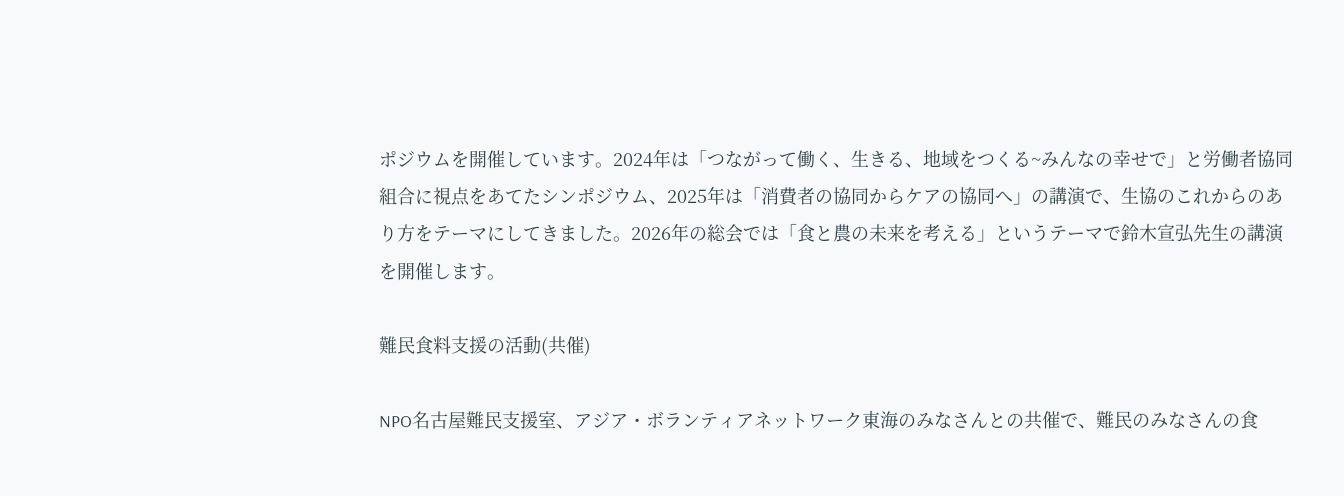ポジウムを開催しています。2024年は「つながって働く、生きる、地域をつくる~みんなの幸せで」と労働者協同組合に視点をあてたシンポジウム、2025年は「消費者の協同からケアの協同へ」の講演で、生協のこれからのあり方をテーマにしてきました。2026年の総会では「食と農の未来を考える」というテーマで鈴木宣弘先生の講演を開催します。

難民食料支援の活動(共催)

NPO名古屋難民支援室、アジア・ボランティアネットワーク東海のみなさんとの共催で、難民のみなさんの食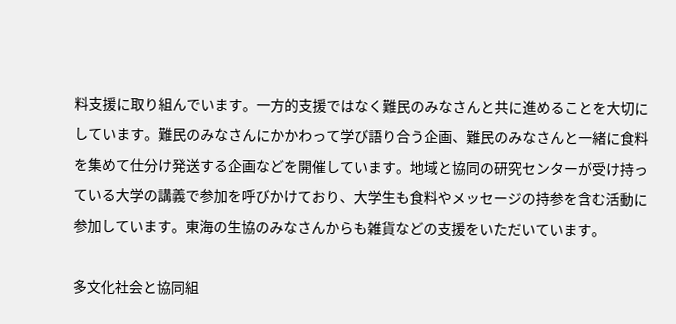料支援に取り組んでいます。一方的支援ではなく難民のみなさんと共に進めることを大切にしています。難民のみなさんにかかわって学び語り合う企画、難民のみなさんと一緒に食料を集めて仕分け発送する企画などを開催しています。地域と協同の研究センターが受け持っている大学の講義で参加を呼びかけており、大学生も食料やメッセージの持参を含む活動に参加しています。東海の生協のみなさんからも雑貨などの支援をいただいています。

多文化社会と協同組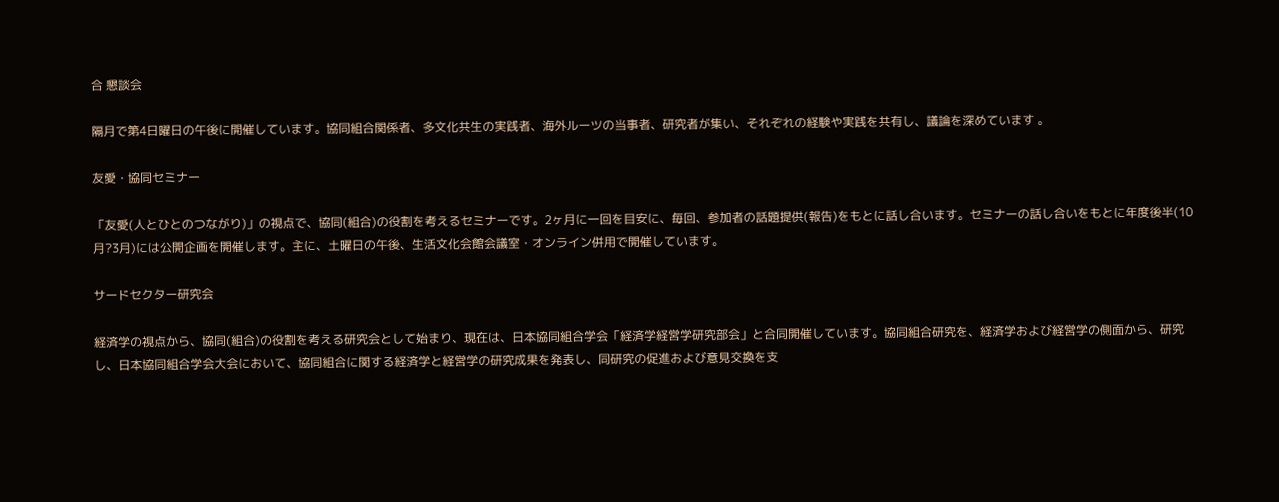合 懇談会

隔月で第4日曜日の午後に開催しています。協同組合関係者、多文化共生の実践者、海外ルーツの当事者、研究者が集い、それぞれの経験や実践を共有し、議論を深めています 。

友愛・協同セミナー

「友愛(人とひとのつながり)」の視点で、協同(組合)の役割を考えるセミナーです。2ヶ月に一回を目安に、毎回、参加者の話題提供(報告)をもとに話し合います。セミナーの話し合いをもとに年度後半(10月?3月)には公開企画を開催します。主に、土曜日の午後、生活文化会館会議室・オンライン併用で開催しています。

サードセクター研究会

経済学の視点から、協同(組合)の役割を考える研究会として始まり、現在は、日本協同組合学会「経済学経営学研究部会」と合同開催しています。協同組合研究を、経済学および経営学の側面から、研究し、日本協同組合学会大会において、協同組合に関する経済学と経営学の研究成果を発表し、同研究の促進および意見交換を支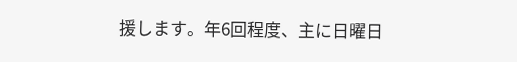援します。年6回程度、主に日曜日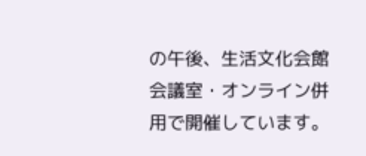の午後、生活文化会館会議室・オンライン併用で開催しています。